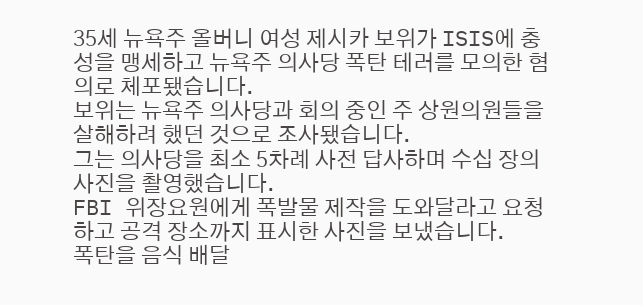35세 뉴욕주 올버니 여성 제시카 보위가 ISIS에 충성을 맹세하고 뉴욕주 의사당 폭탄 테러를 모의한 혐의로 체포됐습니다.
보위는 뉴욕주 의사당과 회의 중인 주 상원의원들을 살해하려 했던 것으로 조사됐습니다.
그는 의사당을 최소 5차례 사전 답사하며 수십 장의 사진을 촬영했습니다.
FBI 위장요원에게 폭발물 제작을 도와달라고 요청하고 공격 장소까지 표시한 사진을 보냈습니다.
폭탄을 음식 배달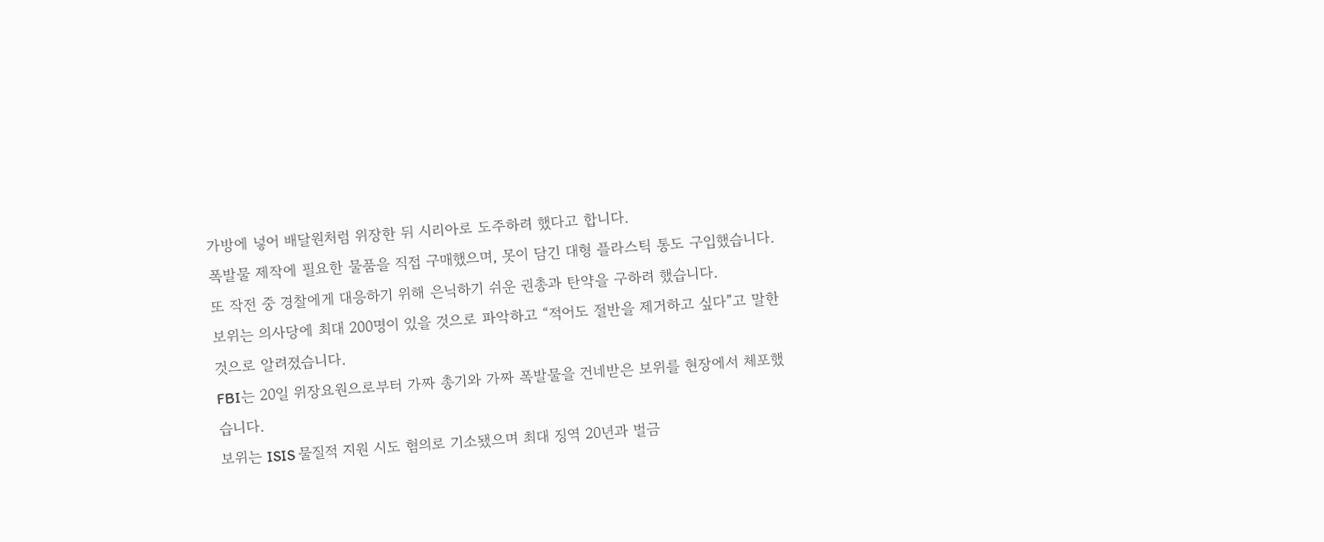가방에 넣어 배달원처럼 위장한 뒤 시리아로 도주하려 했다고 합니다.
폭발물 제작에 필요한 물품을 직접 구매했으며, 못이 담긴 대형 플라스틱 통도 구입했습니다.
또 작전 중 경찰에게 대응하기 위해 은닉하기 쉬운 권총과 탄약을 구하려 했습니다.
보위는 의사당에 최대 200명이 있을 것으로 파악하고 “적어도 절반을 제거하고 싶다”고 말한 것으로 알려졌습니다.
FBI는 20일 위장요원으로부터 가짜 총기와 가짜 폭발물을 건네받은 보위를 현장에서 체포했습니다.
보위는 ISIS 물질적 지원 시도 혐의로 기소됐으며 최대 징역 20년과 벌금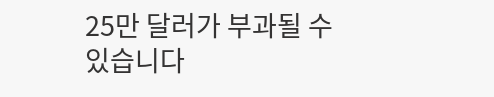25만 달러가 부과될 수 있습니다